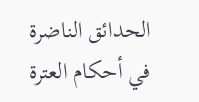الحدائق الناضرة في أحكام العترة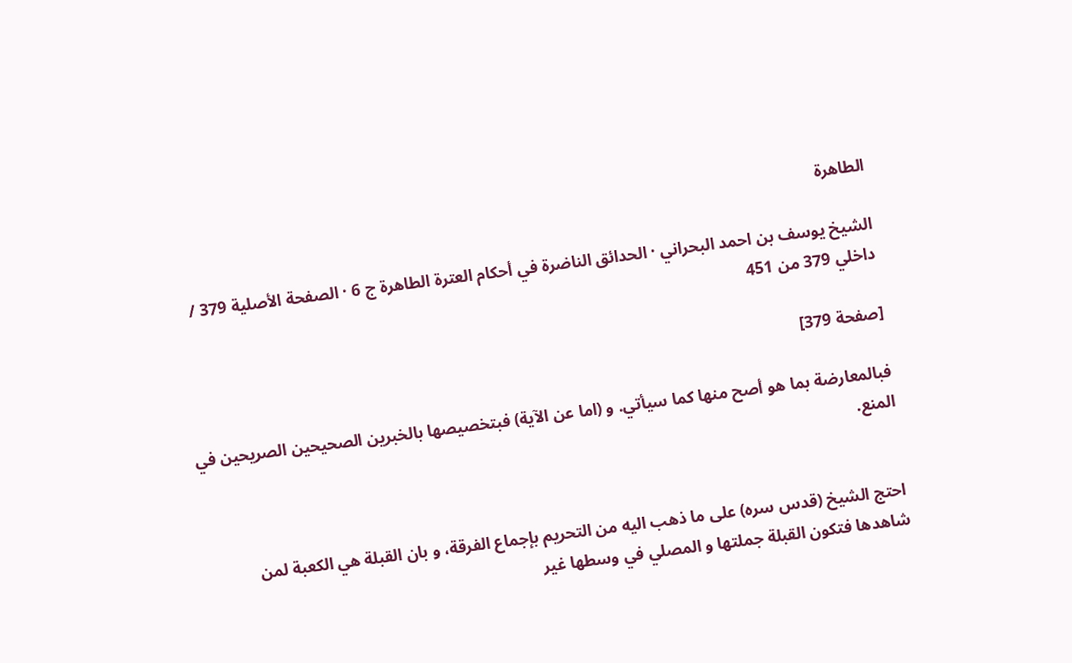الطاهرة

الشيخ يوسف بن احمد البحراني · الحدائق الناضرة في أحكام العترة الطاهرة ج 6 · الصفحة الأصلية 379 / داخلي 379 من 451

[صفحة 379]

فبالمعارضة بما هو أصح منها كما سيأتي. و (اما عن الآية) فبتخصيصها بالخبرين الصحيحين الصريحين في المنع.


احتج الشيخ (قدس سره) على ما ذهب اليه من التحريم بإجماع الفرقة، و بان القبلة هي الكعبة لمن شاهدها فتكون القبلة جملتها و المصلي في وسطها غير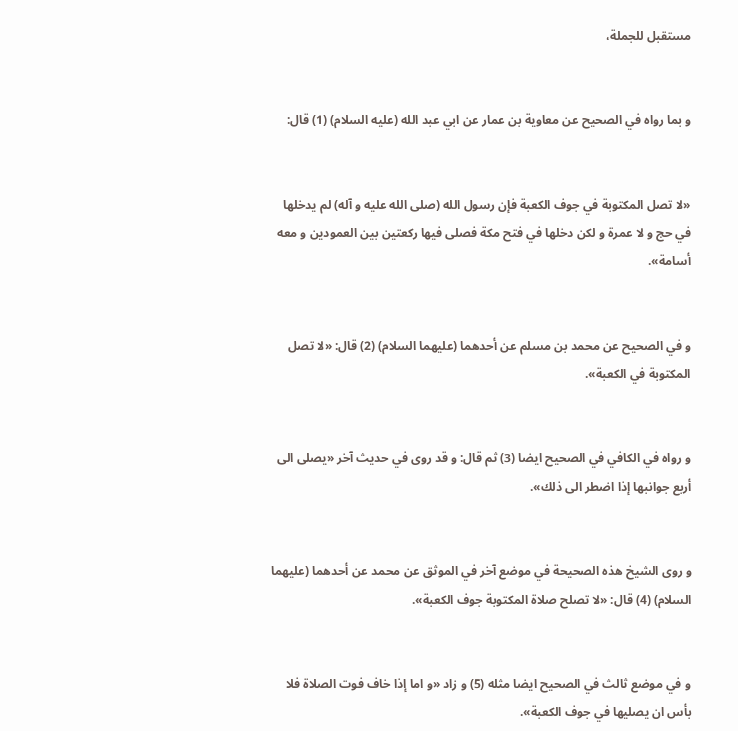مستقبل للجملة،


و بما رواه في الصحيح عن معاوية بن عمار عن ابي عبد الله (عليه السلام) (1) قال:


«لا تصل المكتوبة في جوف الكعبة فإن رسول الله (صلى الله عليه و آله) لم يدخلها في حج و لا عمرة و لكن دخلها في فتح مكة فصلى فيها ركعتين بين العمودين و معه أسامة».


و في الصحيح عن محمد بن مسلم عن أحدهما (عليهما السلام) (2) قال: «لا تصل المكتوبة في الكعبة».


و رواه في الكافي في الصحيح ايضا (3) ثم قال: و قد روى في حديث آخر «يصلى الى أربع جوانبها إذا اضطر الى ذلك».


و روى الشيخ هذه الصحيحة في موضع آخر في الموثق عن محمد عن أحدهما (عليهما السلام) (4) قال: «لا تصلح صلاة المكتوبة جوف الكعبة».


و في موضع ثالث في الصحيح ايضا مثله (5) و زاد «و اما إذا خاف فوت الصلاة فلا بأس ان يصليها في جوف الكعبة».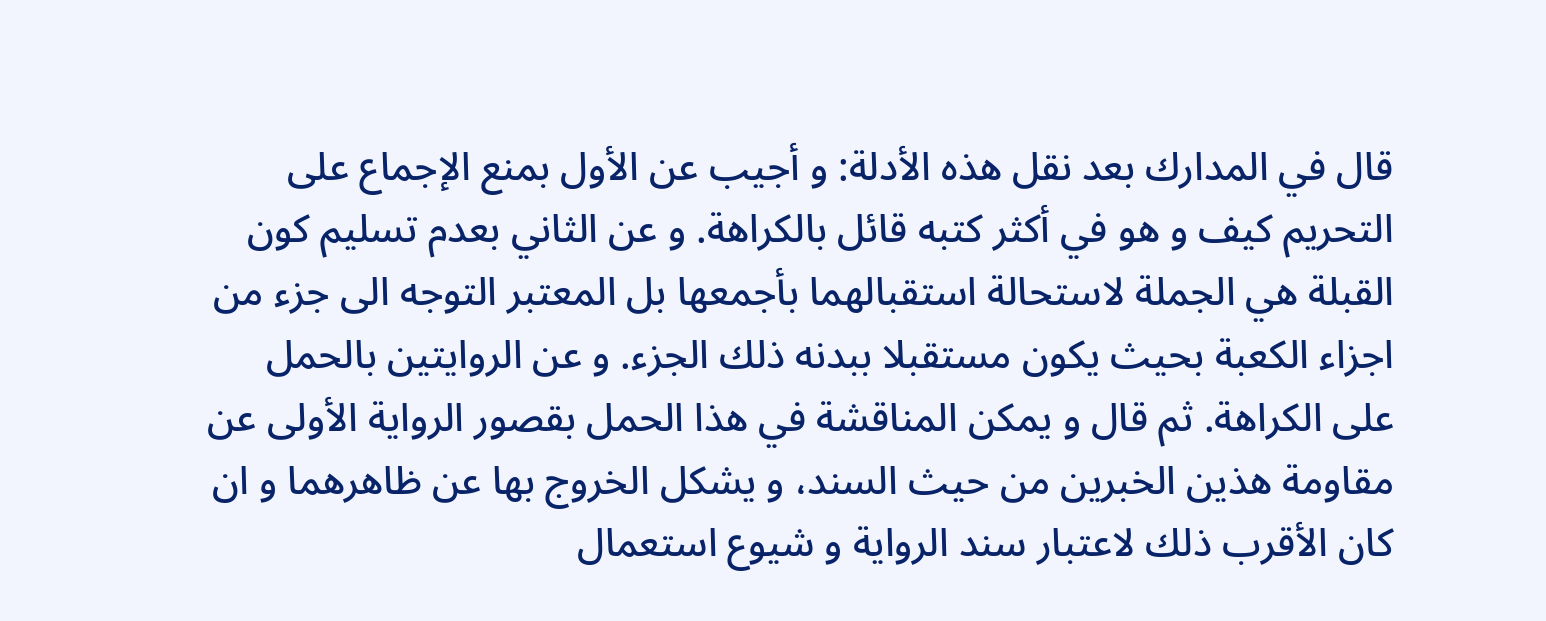قال في المدارك بعد نقل هذه الأدلة: و أجيب عن الأول بمنع الإجماع على التحريم كيف و هو في أكثر كتبه قائل بالكراهة. و عن الثاني بعدم تسليم كون القبلة هي الجملة لاستحالة استقبالهما بأجمعها بل المعتبر التوجه الى جزء من اجزاء الكعبة بحيث يكون مستقبلا ببدنه ذلك الجزء. و عن الروايتين بالحمل على الكراهة. ثم قال و يمكن المناقشة في هذا الحمل بقصور الرواية الأولى عن مقاومة هذين الخبرين من حيث السند، و يشكل الخروج بها عن ظاهرهما و ان كان الأقرب ذلك لاعتبار سند الرواية و شيوع استعمال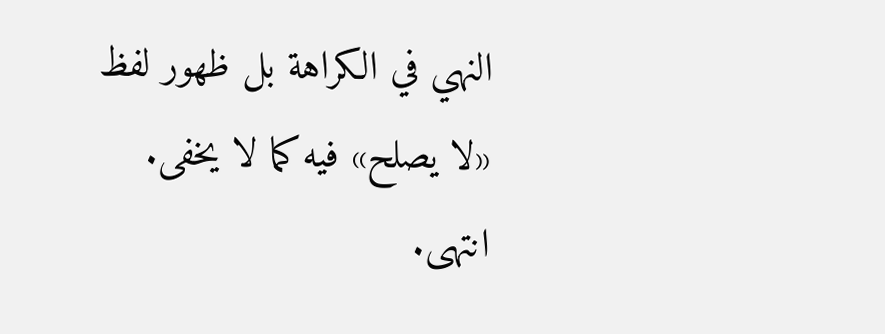النهي في الكراهة بل ظهور لفظ «لا يصلح» فيه كما لا يخفى. انتهى.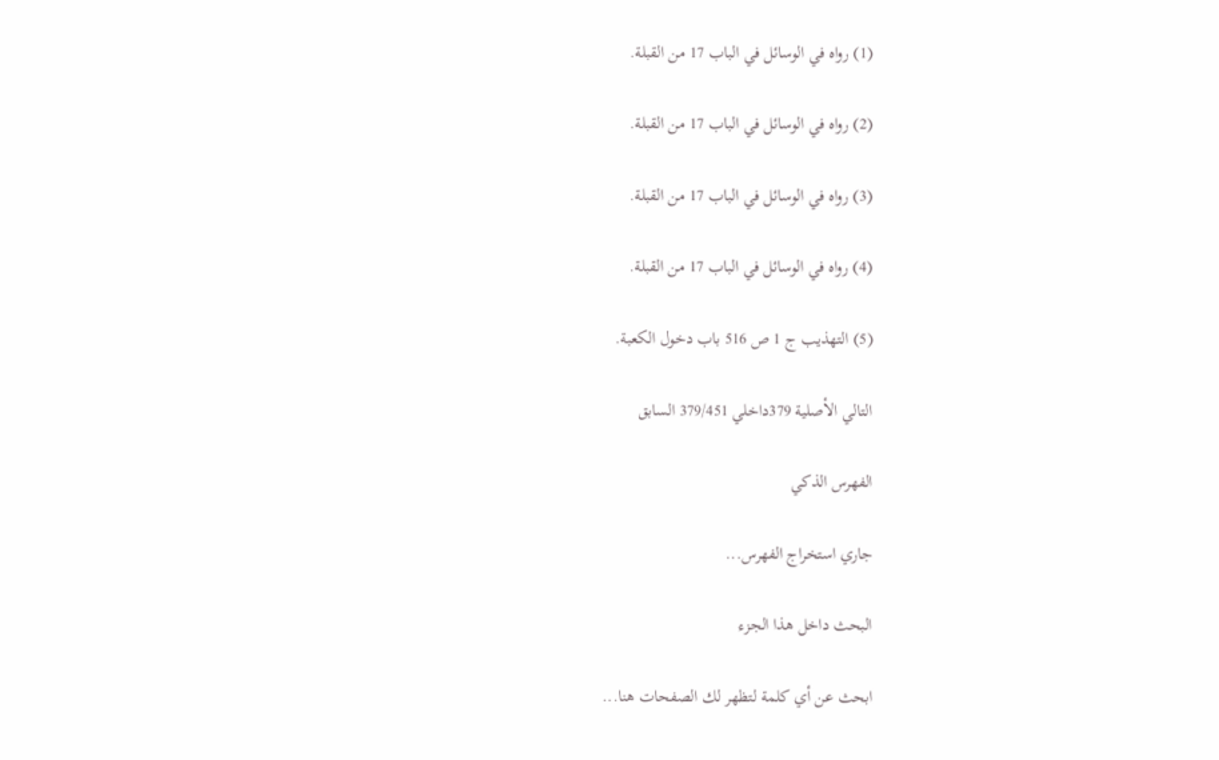(1) رواه في الوسائل في الباب 17 من القبلة.

(2) رواه في الوسائل في الباب 17 من القبلة.

(3) رواه في الوسائل في الباب 17 من القبلة.

(4) رواه في الوسائل في الباب 17 من القبلة.

(5) التهذيب ج 1 ص 516 باب دخول الكعبة.

التالي الأصلية 379داخلي 379/451 السابق

الفهرس الذكي

جاري استخراج الفهرس...

البحث داخل هذا الجزء

ابحث عن أي كلمة لتظهر لك الصفحات هنا...